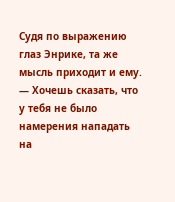Судя по выражению глаз Энрике, та же мысль приходит и ему.
— Хочешь сказать, что у тебя не было намерения нападать на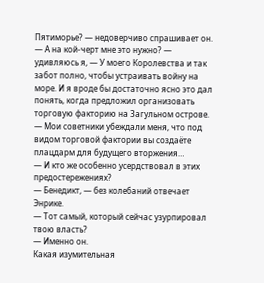Пятиморье? — недоверчиво спрашивает он.
— А на кой-черт мне это нужно? — удивляюсь я, — У моего Королевства и так забот полно, чтобы устраивать войну на море. И я вроде бы достаточно ясно это дал понять, когда предложил организовать торговую факторию на Загульном острове.
— Мои советники убеждали меня, что под видом торговой фактории вы создаёте плацдарм для будущего вторжения…
— И кто же особенно усердствовал в этих предостережениях?
— Бенедикт, — без колебаний отвечает Энрике.
— Тот самый, который сейчас узурпировал твою власть?
— Именно он.
Какая изумительная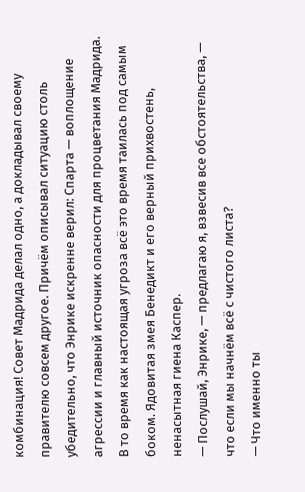комбинация! Совет Мадрида делал одно, а докладывал своему правителю совсем другое. Причём описывал ситуацию столь убедительно, что Энрике искренне верил: Спарта — воплощение агрессии и главный источник опасности для процветания Мадрида.
В то время как настоящая угроза всё это время таилась под самым боком. Ядовитая змея Бенедикт и его верный прихвостень, ненасытная гиена Каспер.
— Послушай, Энрике, — предлагаю я, взвесив все обстоятельства, — что если мы начнём всё с чистого листа?
— Что именно ты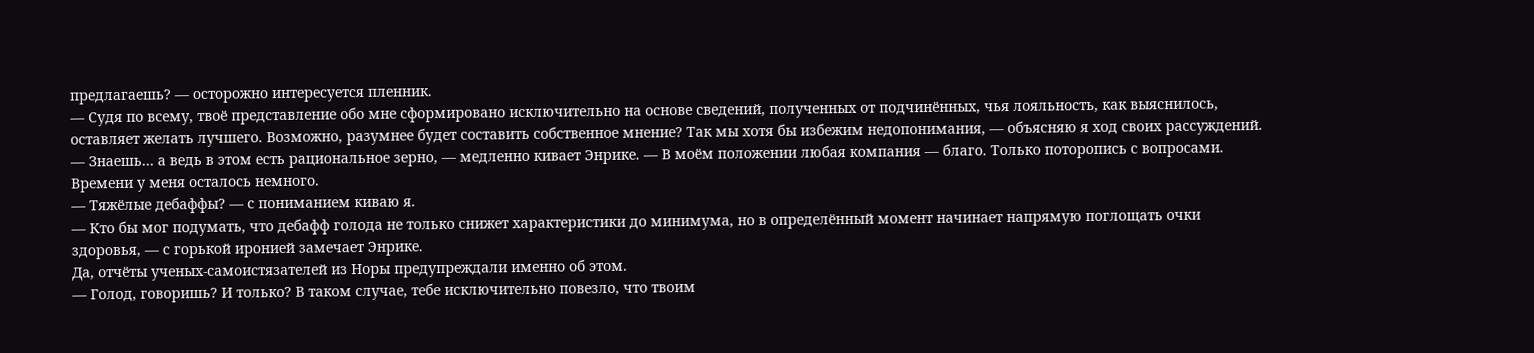предлагаешь? — осторожно интересуется пленник.
— Судя по всему, твоё представление обо мне сформировано исключительно на основе сведений, полученных от подчинённых, чья лояльность, как выяснилось, оставляет желать лучшего. Возможно, разумнее будет составить собственное мнение? Так мы хотя бы избежим недопонимания, — объясняю я ход своих рассуждений.
— Знаешь… а ведь в этом есть рациональное зерно, — медленно кивает Энрике. — В моём положении любая компания — благо. Только поторопись с вопросами. Времени у меня осталось немного.
— Тяжёлые дебаффы? — с пониманием киваю я.
— Кто бы мог подумать, что дебафф голода не только снижет характеристики до минимума, но в определённый момент начинает напрямую поглощать очки здоровья, — с горькой иронией замечает Энрике.
Да, отчёты ученых-самоистязателей из Норы предупреждали именно об этом.
— Голод, говоришь? И только? В таком случае, тебе исключительно повезло, что твоим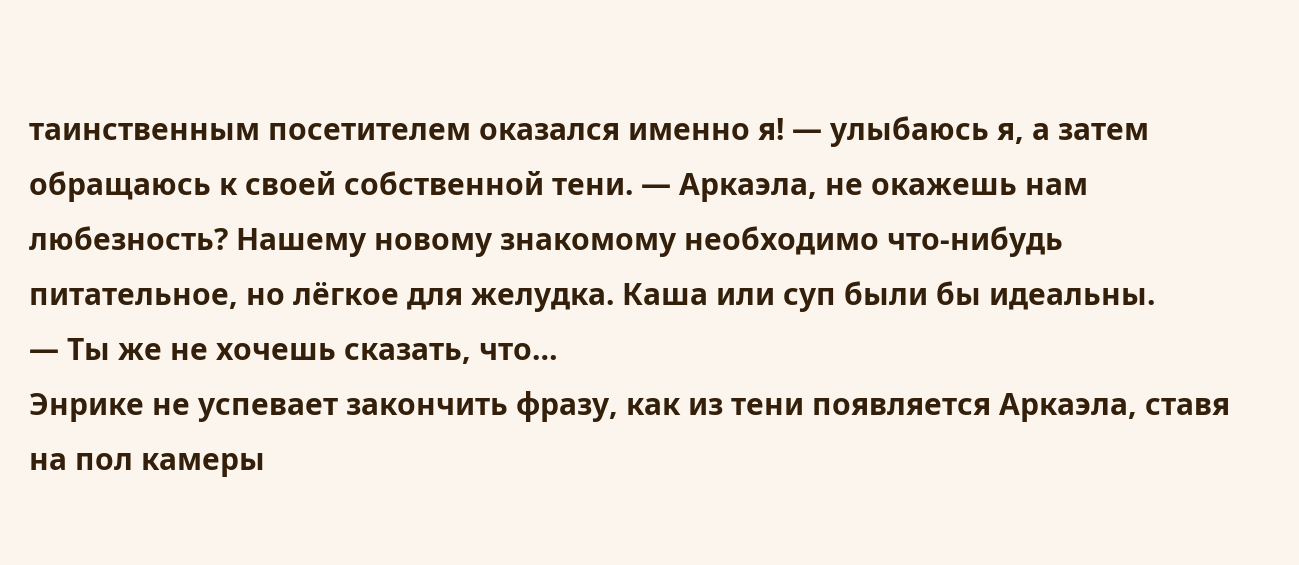таинственным посетителем оказался именно я! — улыбаюсь я, а затем обращаюсь к своей собственной тени. — Аркаэла, не окажешь нам любезность? Нашему новому знакомому необходимо что-нибудь питательное, но лёгкое для желудка. Каша или суп были бы идеальны.
— Ты же не хочешь сказать, что…
Энрике не успевает закончить фразу, как из тени появляется Аркаэла, ставя на пол камеры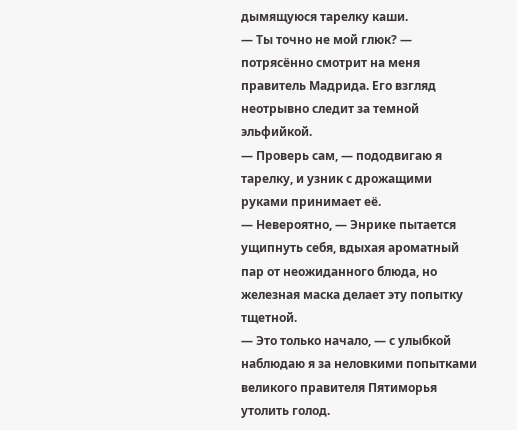дымящуюся тарелку каши.
— Ты точно не мой глюк? — потрясённо смотрит на меня правитель Мадрида. Его взгляд неотрывно следит за темной эльфийкой.
— Проверь сам, — пододвигаю я тарелку, и узник с дрожащими руками принимает её.
— Невероятно, — Энрике пытается ущипнуть себя, вдыхая ароматный пар от неожиданного блюда, но железная маска делает эту попытку тщетной.
— Это только начало, — с улыбкой наблюдаю я за неловкими попытками великого правителя Пятиморья утолить голод.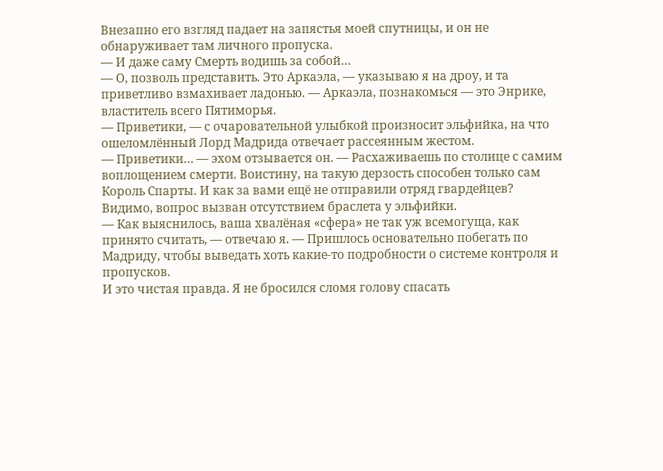Внезапно его взгляд падает на запястья моей спутницы, и он не обнаруживает там личного пропуска.
— И даже саму Смерть водишь за собой…
— О, позволь представить. Это Аркаэла, — указываю я на дроу, и та приветливо взмахивает ладонью. — Аркаэла, познакомься — это Энрике, властитель всего Пятиморья.
— Приветики, — с очаровательной улыбкой произносит эльфийка, на что ошеломлённый Лорд Мадрида отвечает рассеянным жестом.
— Приветики… — эхом отзывается он. — Расхаживаешь по столице с самим воплощением смерти. Воистину, на такую дерзость способен только сам Король Спарты. И как за вами ещё не отправили отряд гвардейцев?
Видимо, вопрос вызван отсутствием браслета у эльфийки.
— Как выяснилось, ваша хвалёная «сфера» не так уж всемогуща, как принято считать, — отвечаю я. — Пришлось основательно побегать по Мадриду, чтобы выведать хоть какие-то подробности о системе контроля и пропусков.
И это чистая правда. Я не бросился сломя голову спасать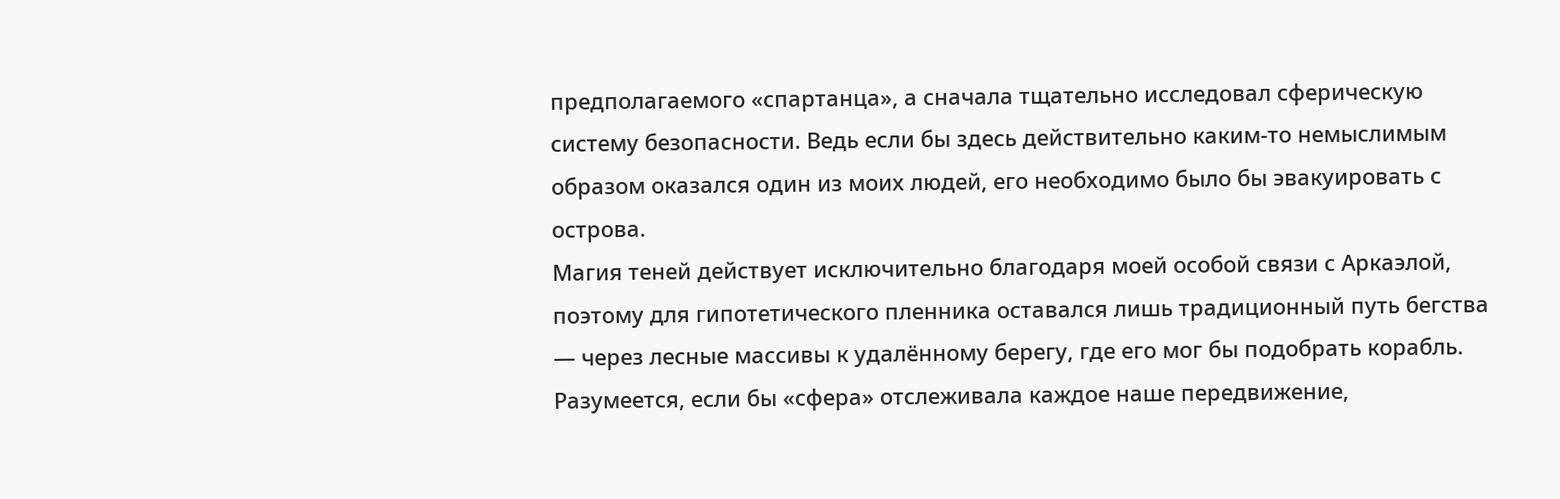предполагаемого «спартанца», а сначала тщательно исследовал сферическую систему безопасности. Ведь если бы здесь действительно каким-то немыслимым образом оказался один из моих людей, его необходимо было бы эвакуировать с острова.
Магия теней действует исключительно благодаря моей особой связи с Аркаэлой, поэтому для гипотетического пленника оставался лишь традиционный путь бегства — через лесные массивы к удалённому берегу, где его мог бы подобрать корабль. Разумеется, если бы «сфера» отслеживала каждое наше передвижение,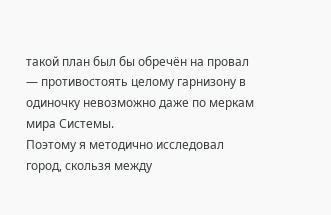такой план был бы обречён на провал — противостоять целому гарнизону в одиночку невозможно даже по меркам мира Системы.
Поэтому я методично исследовал город, скользя между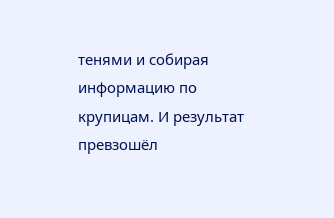тенями и собирая информацию по крупицам. И результат превзошёл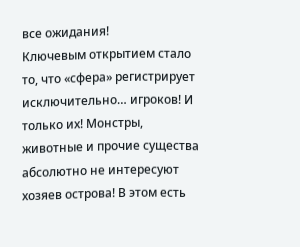все ожидания!
Ключевым открытием стало то, что «сфера» регистрирует исключительно… игроков! И только их! Монстры, животные и прочие существа абсолютно не интересуют хозяев острова! В этом есть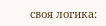своя логика: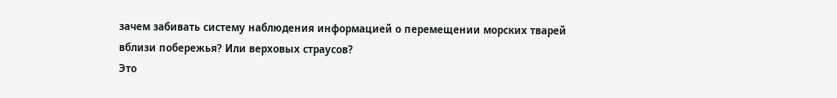зачем забивать систему наблюдения информацией о перемещении морских тварей вблизи побережья? Или верховых страусов?
Это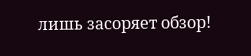лишь засоряет обзор!